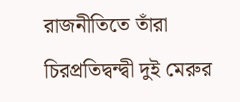রাজনীতিতে তাঁরা চিরপ্রতিদ্বন্দ্বী দুই মেরুর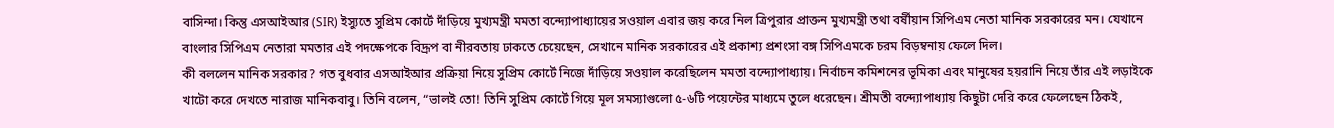বাসিন্দা। কিন্তু এসআইআর (SIR) ইস্যুতে সুপ্রিম কোর্টে দাঁড়িয়ে মুখ্যমন্ত্রী মমতা বন্দ্যোপাধ্যায়ের সওয়াল এবার জয় করে নিল ত্রিপুরার প্রাক্তন মুখ্যমন্ত্রী তথা বর্ষীয়ান সিপিএম নেতা মানিক সরকারের মন। যেখানে বাংলার সিপিএম নেতারা মমতার এই পদক্ষেপকে বিদ্রূপ বা নীরবতায় ঢাকতে চেয়েছেন, সেখানে মানিক সরকারের এই প্রকাশ্য প্রশংসা বঙ্গ সিপিএমকে চরম বিড়ম্বনায় ফেলে দিল।
কী বললেন মানিক সরকার? গত বুধবার এসআইআর প্রক্রিয়া নিয়ে সুপ্রিম কোর্টে নিজে দাঁড়িয়ে সওয়াল করেছিলেন মমতা বন্দ্যোপাধ্যায়। নির্বাচন কমিশনের ভূমিকা এবং মানুষের হয়রানি নিয়ে তাঁর এই লড়াইকে খাটো করে দেখতে নারাজ মানিকবাবু। তিনি বলেন, “ভালই তো! তিনি সুপ্রিম কোর্টে গিয়ে মূল সমস্যাগুলো ৫-৬টি পয়েন্টের মাধ্যমে তুলে ধরেছেন। শ্রীমতী বন্দ্যোপাধ্যায় কিছুটা দেরি করে ফেলেছেন ঠিকই,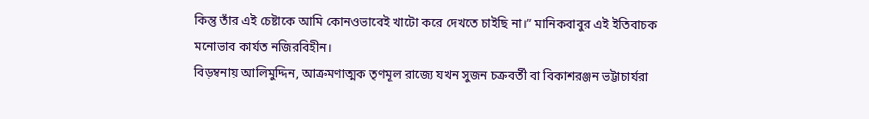কিন্তু তাঁর এই চেষ্টাকে আমি কোনওভাবেই খাটো করে দেখতে চাইছি না।” মানিকবাবুর এই ইতিবাচক মনোভাব কার্যত নজিরবিহীন।
বিড়ম্বনায় আলিমুদ্দিন, আক্রমণাত্মক তৃণমূল রাজ্যে যখন সুজন চক্রবর্তী বা বিকাশরঞ্জন ভট্টাচার্যরা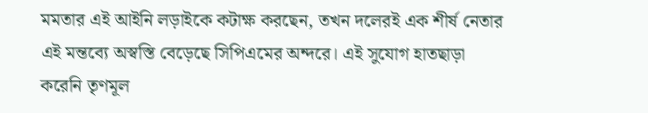মমতার এই আইনি লড়াইকে কটাক্ষ করছেন, তখন দলেরই এক শীর্ষ নেতার এই মন্তব্যে অস্বস্তি বেড়েছে সিপিএমের অন্দরে। এই সুযোগ হাতছাড়া করেনি তৃণমূল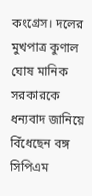কংগ্রেস। দলের মুখপাত্র কুণাল ঘোষ মানিক সরকারকে ধন্যবাদ জানিয়ে বিঁধেছেন বঙ্গ সিপিএম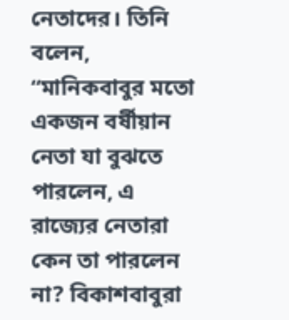নেতাদের। তিনি বলেন, “মানিকবাবুর মতো একজন বর্ষীয়ান নেতা যা বুঝতে পারলেন, এ রাজ্যের নেতারা কেন তা পারলেন না? বিকাশবাবুরা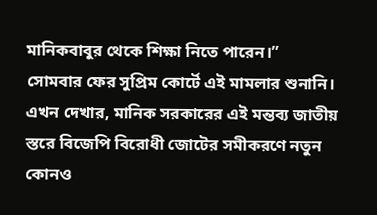মানিকবাবুর থেকে শিক্ষা নিতে পারেন।”
সোমবার ফের সুপ্রিম কোর্টে এই মামলার শুনানি। এখন দেখার, মানিক সরকারের এই মন্তব্য জাতীয় স্তরে বিজেপি বিরোধী জোটের সমীকরণে নতুন কোনও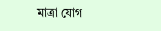মাত্রা যোগ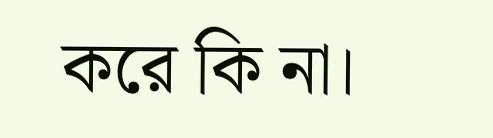করে কি না।